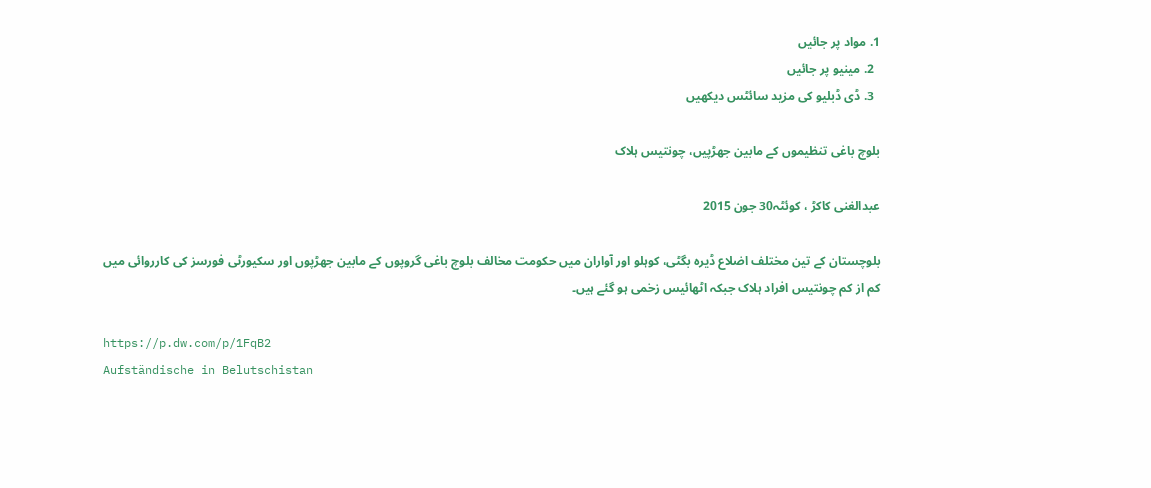1. مواد پر جائیں
  2. مینیو پر جائیں
  3. ڈی ڈبلیو کی مزید سائٹس دیکھیں

بلوچ باغی تنظیموں کے مابین جھڑپیں، چونتیس ہلاک

عبدالغنی کاکڑ ، کوئٹہ30 جون 2015

بلوچستان کے تین مختلف اضلاع ڈیرہ بگٹی، کوہلو اور آواران میں حکومت مخالف بلوچ باغی گروپوں کے مابین جھڑپوں اور سکیورٹی فورسز کی کارروائی میں کم از کم چونتیس افراد ہلاک جبکہ اٹھائیس زخمی ہو گئے ہیں۔

https://p.dw.com/p/1FqB2
Aufständische in Belutschistan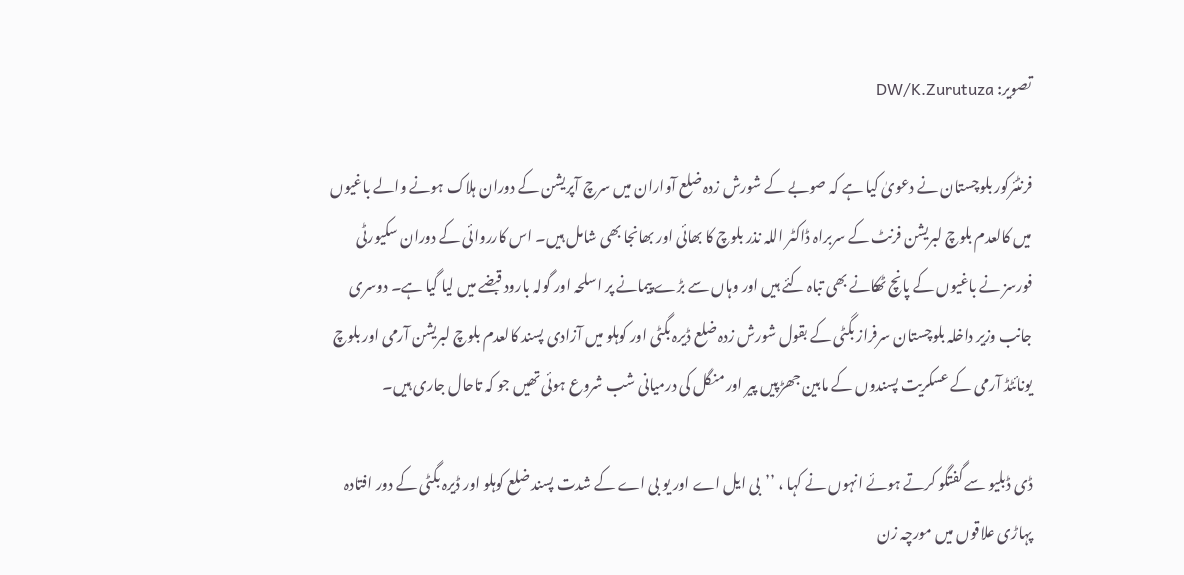تصویر: DW/K.Zurutuza

فرنٹئرکور بلوچستان نے دعویٰ کیا ہے کہ صوبے کے شورش زدہ ضلع آواران میں سرچ آپریشن کے دوران ہلاک ہونے والے باغیوں میں کالعدم بلوچ لبریشن فرنٹ کے سربراہ ڈاکٹر اللہ نذر بلوچ کا بھائی اور بھانجا بھی شامل ہیں۔ اس کارروائی کے دوران سکیورٹی فورسز نے باغیوں کے پانچ ٹھکانے بھی تباہ کئے ہیں اور وہاں سے بڑے پیمانے پر اسلحہ اور گولہ بارود قبضے میں لیا گیا ہے۔ دوسری جانب وزیر داخلہ بلوچستان سرفراز بگٹی کے بقول شورش زدہ ضلع ڈیرہ بگٹی اور کوہلو میں آزادی پسند کالعدم بلوچ لبریشن آرمی اور بلوچ یونائٹڈ آرمی کے عسکریت پسندوں کے مابین جھڑپیں پیر اور منگل کی درمیانی شب شروع ہوئی تھیں جو کہ تاحال جاری ہیں۔

ڈی ڈبلیو سے گفتگو کرتے ہوئے انہوں نے کہا ، ’’بی ایل اے اور یو بی اے کے شدت پسند ضلع کوہلو اور ڈیرہ بگٹی کے دور افتادہ پہاڑی علاقوں میں مورچہ زن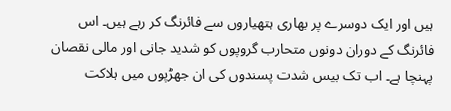ہیں اور ایک دوسرے پر بھاری ہتھیاروں سے فائرنگ کر رہے ہیں۔ اس فائرنگ کے دوران دونوں متحارب گروپوں کو شدید جانی اور مالی نقصان پہنچا ہے۔ اب تک بیس شدت پسندوں کی ان جھڑپوں میں ہلاکت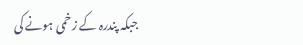جبکہ پندرہ کے زخمی ہونے کی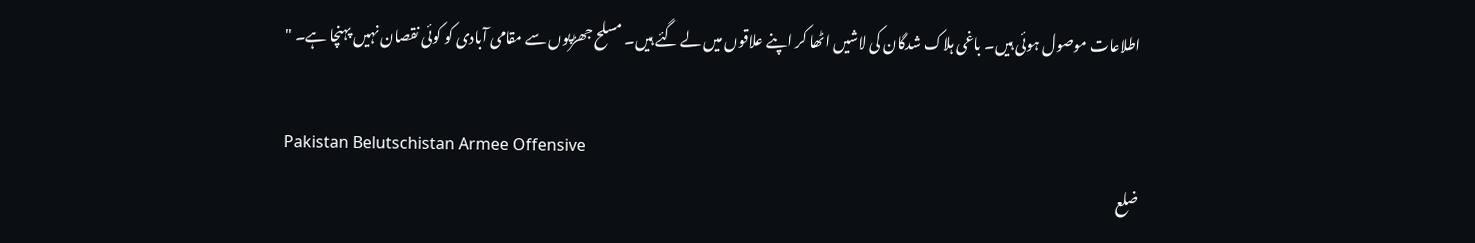اطلاعات موصول ہوئی ہیں۔ باغی ہلاک شدگان کی لاشیں اٹھا کر اپنے علاقوں میں لے گئے ہیں۔ مسلح جھڑپوں سے مقامی آبادی کو کوئی نقصان نہیں پہنچا ہے۔ "

Pakistan Belutschistan Armee Offensive
ضلع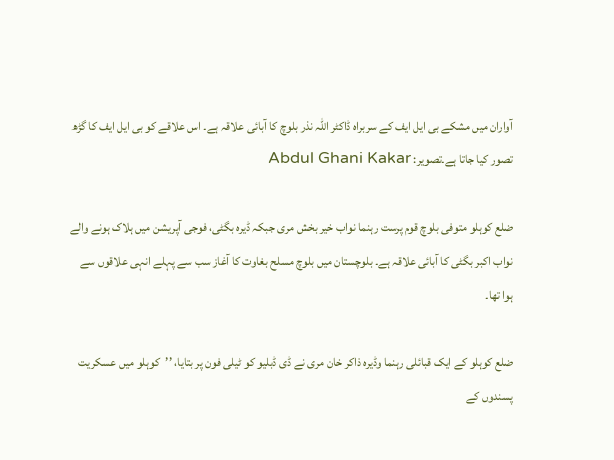آواران میں مشکے بی ایل ایف کے سربراہ ڈاکٹر اللہ نذر بلوچ کا آبائی علاقہ ہے۔ اس علاقے کو بی ایل ایف کا گڑھ تصور کیا جاتا ہے۔تصویر: Abdul Ghani Kakar

ضلع کوہلو متوفی بلوچ قوم پرست رہنما نواب خیر بخش مری جبکہ ڈیرہ بگٹی، فوجی آپریشن میں ہلاک ہونے والے نواب اکبر بگٹی کا آبائی علاقہ ہے۔ بلوچستان میں بلوچ مسلح بغاوت کا آغاز سب سے پہلے انہی علاقوں سے ہوا تھا۔

ضلع کوہلو کے ایک قبائلی رہنما وڈیرہ ذاکر خان مری نے ڈی ڈبلیو کو ٹیلی فون پر بتایا، ’’کوہلو میں عسکریت پسندوں کے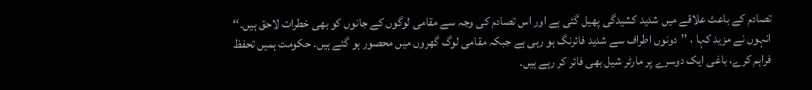تصادم کے باعث علاقے میں شدید کشیدگی پھیل گئی ہے اور اس تصادم کی وجہ سے مقامی لوگوں کے جانوں کو بھی خطرات لاحق ہیں۔‘‘ انہوں نے مزید کہا ، ’’دونوں اطراف سے شدید فائرنگ ہو رہی ہے جبکہ مقامی لوگ گھروں میں محصور ہو گئے ہیں۔ حکومت ہمیں تحفظ فراہم کرے، باغی ایک دوسرے پر مارٹر شیل بھی فائر کر رہے ہیں۔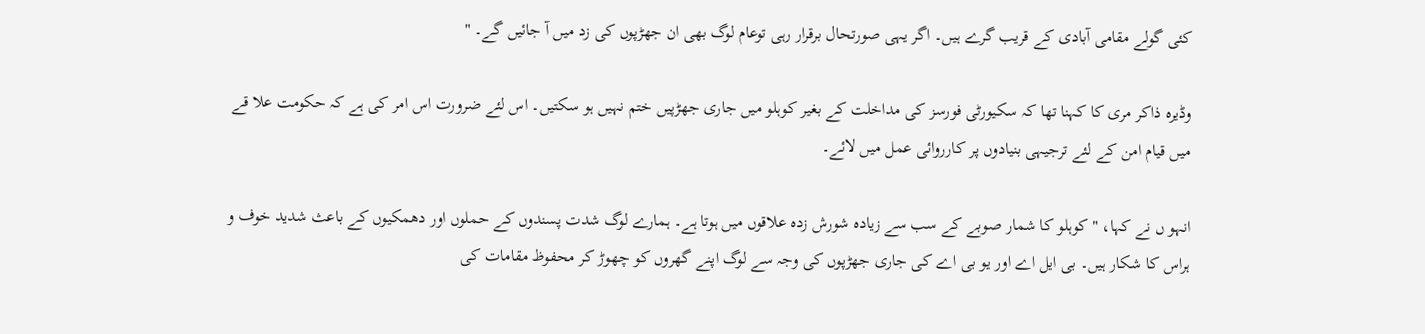کئی گولے مقامی آبادی کے قریب گرے ہیں۔ اگر یہی صورتحال برقرار رہی توعام لوگ بھی ان جھڑپوں کی زد میں آ جائیں گے۔ "

وڈیرہ ذاکر مری کا کہنا تھا کہ سکیورٹی فورسز کی مداخلت کے بغیر کوہلو میں جاری جھڑپیں ختم نہیں ہو سکتیں۔ اس لئے ضرورت اس امر کی ہے کہ حکومت علا قے میں قیام امن کے لئے ترجیہی بنیادوں پر کارروائی عمل میں لائے۔

انہو ں نے کہا، " کوہلو کا شمار صوبے کے سب سے زیادہ شورش زدہ علاقوں میں ہوتا ہے۔ ہمارے لوگ شدت پسندوں کے حملوں اور دھمکیوں کے باعث شدید خوف و ہراس کا شکار ہیں۔ بی ایل اے اور یو بی اے کی جاری جھڑپوں کی وجہ سے لوگ اپنے گھروں کو چھوڑ کر محفوظ مقامات کی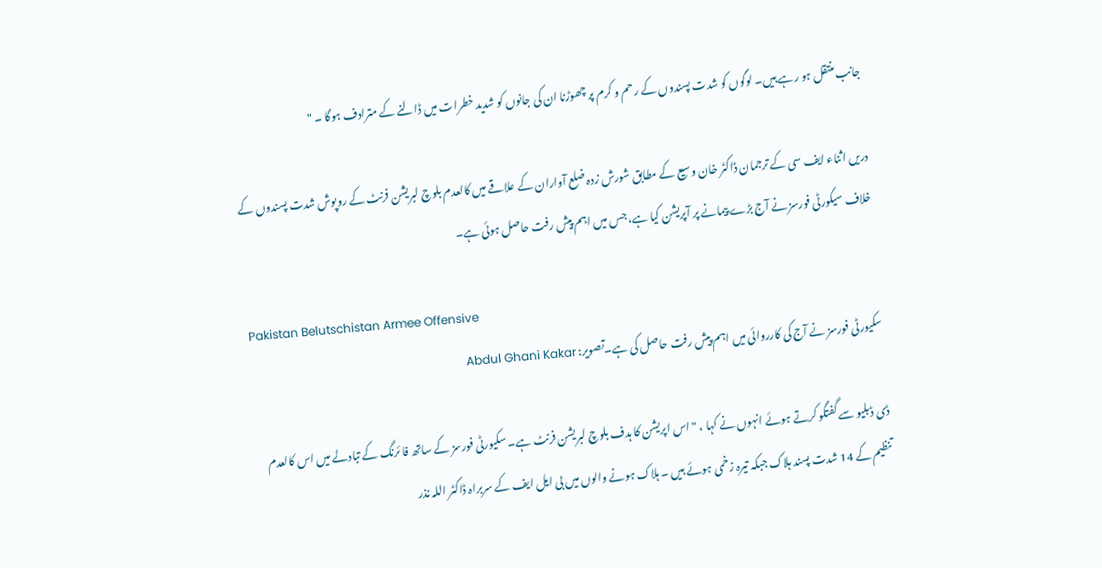جانب منتقل ہو رہے ہیں۔ لوگوں کو شدت پسندوں کے رحم و کرم پر چھوڑنا ان کی جانوں کو شدید خطرات میں ڈالنے کے مترادف ہوگا ۔ "

دریں اثناء ایف سی کے ترجمان ڈاکٹر خان وسیع کے مطابق شورش زدہ ضلع آواران کے علاقے میں کالعدم بلوچ لبریشن فرنٹ کے روپوش شدت پسندوں کے خلاف سیکورٹی فورسز نے آج بڑے پیمانے پر آپریشن کیا ہے، جس میں اہم پیش رفت حاصل ہوئی ہے۔

Pakistan Belutschistan Armee Offensive
سکیورٹی فورسز نے آج کی کارروائی میں اہم پیش رفت حاصل کی ہے۔تصویر: Abdul Ghani Kakar

ڈی ڈبلیو سے گفتگو کرتے ہوئے انہوں نے کہا ، "اس اپریشن کا ہدف بلوچ لبریشن فرنٹ ہے۔ سکیورٹی فورسز کے ساتھ فا ئرنگ کے تبادلے میں اس کالعدم تنظیم کے 14 شدت پسند ہلاک جبکہ تیرہ زخمی ہوئے ہیں ۔ ہلاک ہونے والوں میں بی ایل ایف کے سربراہ ڈاکٹر اللہ نذر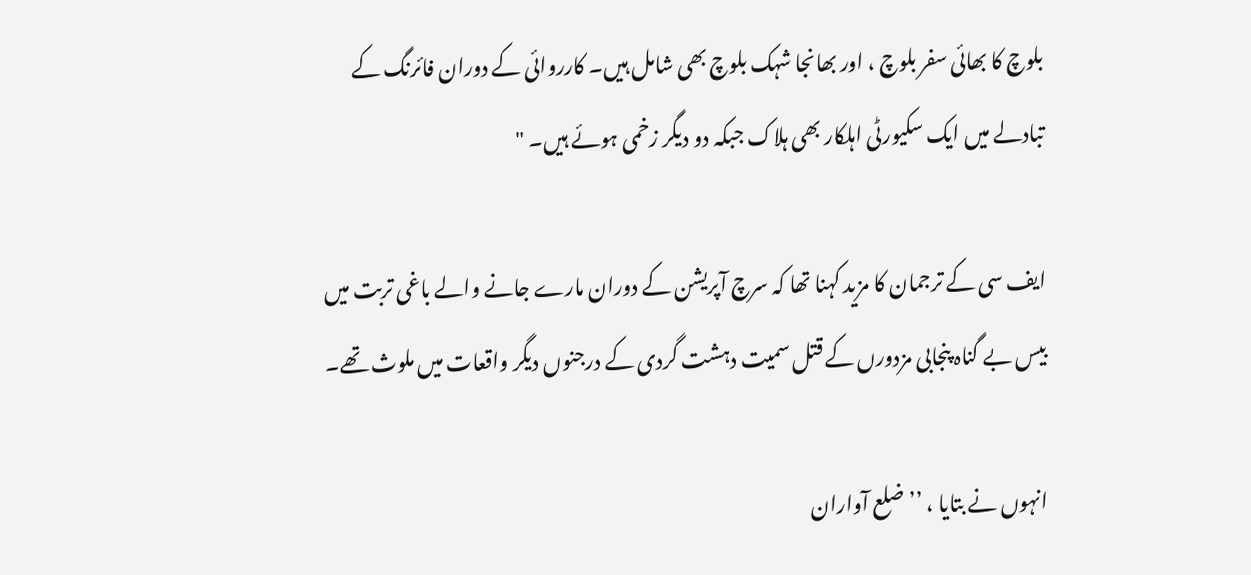بلوچ کا بھائی سفر بلوچ ، اور بھانجا شہک بلوچ بھی شامل ہیں۔ کارروائی کے دوران فائرنگ کے تبادلے میں ایک سکیورٹی اہلکار بھی ہلاک جبکہ دو دیگر زخمی ہوئے ہیں۔ "

ایف سی کے ترجمان کا مزید کہنا تھا کہ سرچ آپریشن کے دوران مارے جانے والے باغی تربت میں بیس بے گناہ پنجابی مزدورں کے قتل سمیت دہشت گردی کے درجنوں دیگر واقعات میں ملوث تھے۔

انہوں نے بتایا ، ’’ضلع آواران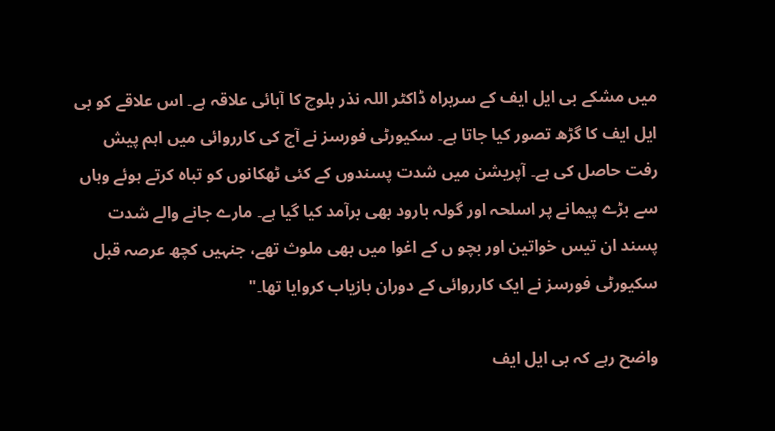میں مشکے بی ایل ایف کے سربراہ ڈاکٹر اللہ نذر بلوچ کا آبائی علاقہ ہے۔ اس علاقے کو بی ایل ایف کا گڑھ تصور کیا جاتا ہے۔ سکیورٹی فورسز نے آج کی کارروائی میں اہم پیش رفت حاصل کی ہے۔ آپریشن میں شدت پسندوں کے کئی ٹھکانوں کو تباہ کرتے ہوئے وہاں سے بڑے پیمانے پر اسلحہ اور گولہ بارود بھی برآمد کیا گیا ہے۔ مارے جانے والے شدت پسند ان تیس خواتین اور بچو ں کے اغوا میں بھی ملوث تھے، جنہیں کچھ عرصہ قبل سکیورٹی فورسز نے ایک کارروائی کے دوران بازیاب کروایا تھا۔"

واضح رہے کہ بی ایل ایف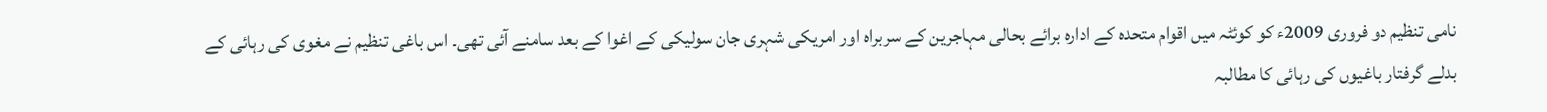نامی تنظیم دو فروری 2009ء کو کوئٹہ میں اقوام متحدہ کے ادارہ برائے بحالی مہاجرین کے سربراہ اور امریکی شہری جان سولیکی کے اغوا کے بعد سامنے آئی تھی۔ اس باغی تنظیم نے مغوی کی رہائی کے بدلے گرفتار باغیوں کی رہائی کا مطالبہ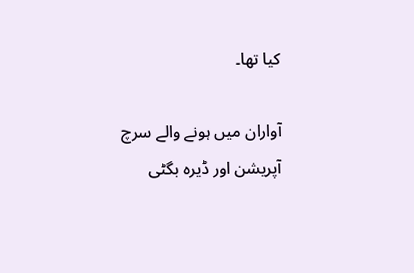کیا تھا۔

آواران میں ہونے والے سرچ آپریشن اور ڈیرہ بگٹی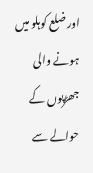اور ضلع کوہلو میں ہونے والی جھڑپوں کے حوالے سے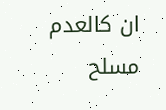ان کالعدم مسلح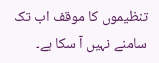تنظیموں کا موقف اب تک سامنے نہیں آ سکا ہے۔